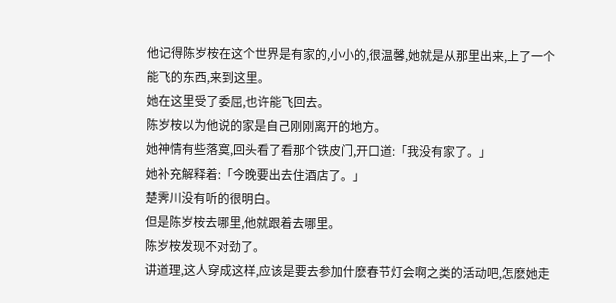他记得陈岁桉在这个世界是有家的,小小的,很温馨,她就是从那里出来,上了一个能飞的东西,来到这里。
她在这里受了委屈,也许能飞回去。
陈岁桉以为他说的家是自己刚刚离开的地方。
她神情有些落寞,回头看了看那个铁皮门,开口道:「我没有家了。」
她补充解释着:「今晚要出去住酒店了。」
楚霁川没有听的很明白。
但是陈岁桉去哪里,他就跟着去哪里。
陈岁桉发现不对劲了。
讲道理,这人穿成这样,应该是要去参加什麽春节灯会啊之类的活动吧,怎麽她走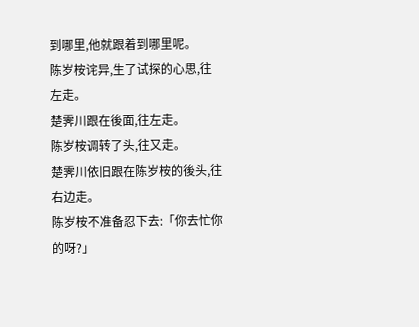到哪里,他就跟着到哪里呢。
陈岁桉诧异,生了试探的心思,往左走。
楚霁川跟在後面,往左走。
陈岁桉调转了头,往又走。
楚霁川依旧跟在陈岁桉的後头,往右边走。
陈岁桉不准备忍下去:「你去忙你的呀?」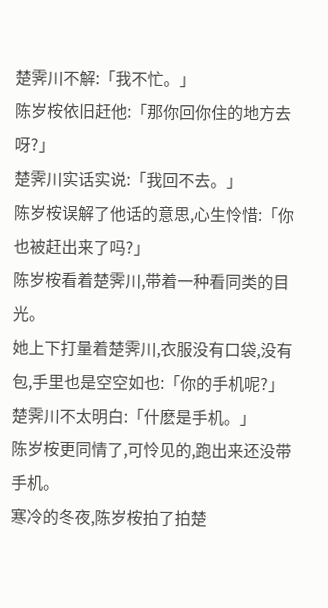楚霁川不解:「我不忙。」
陈岁桉依旧赶他:「那你回你住的地方去呀?」
楚霁川实话实说:「我回不去。」
陈岁桉误解了他话的意思,心生怜惜:「你也被赶出来了吗?」
陈岁桉看着楚霁川,带着一种看同类的目光。
她上下打量着楚霁川,衣服没有口袋,没有包,手里也是空空如也:「你的手机呢?」
楚霁川不太明白:「什麽是手机。」
陈岁桉更同情了,可怜见的,跑出来还没带手机。
寒冷的冬夜,陈岁桉拍了拍楚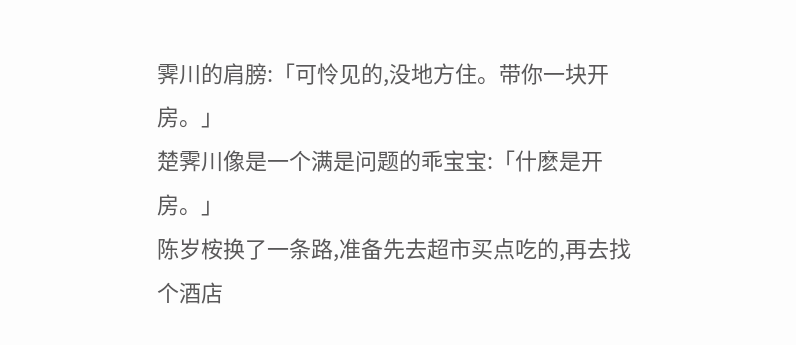霁川的肩膀:「可怜见的,没地方住。带你一块开房。」
楚霁川像是一个满是问题的乖宝宝:「什麽是开房。」
陈岁桉换了一条路,准备先去超市买点吃的,再去找个酒店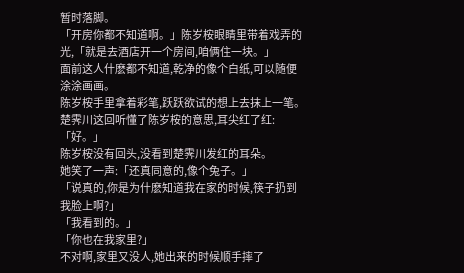暂时落脚。
「开房你都不知道啊。」陈岁桉眼睛里带着戏弄的光,「就是去酒店开一个房间,咱俩住一块。」
面前这人什麽都不知道,乾净的像个白纸,可以随便涂涂画画。
陈岁桉手里拿着彩笔,跃跃欲试的想上去抹上一笔。
楚霁川这回听懂了陈岁桉的意思,耳尖红了红:「好。」
陈岁桉没有回头,没看到楚霁川发红的耳朵。
她笑了一声:「还真同意的,像个兔子。」
「说真的,你是为什麽知道我在家的时候,筷子扔到我脸上啊?」
「我看到的。」
「你也在我家里?」
不对啊,家里又没人,她出来的时候顺手摔了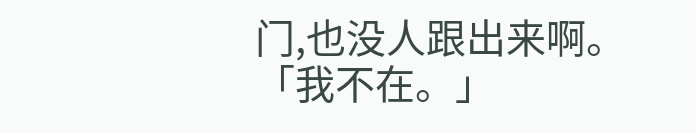门,也没人跟出来啊。
「我不在。」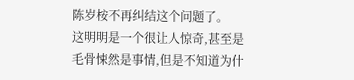陈岁桉不再纠结这个问题了。
这明明是一个很让人惊奇,甚至是毛骨悚然是事情,但是不知道为什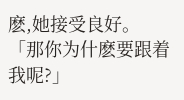麽,她接受良好。
「那你为什麽要跟着我呢?」